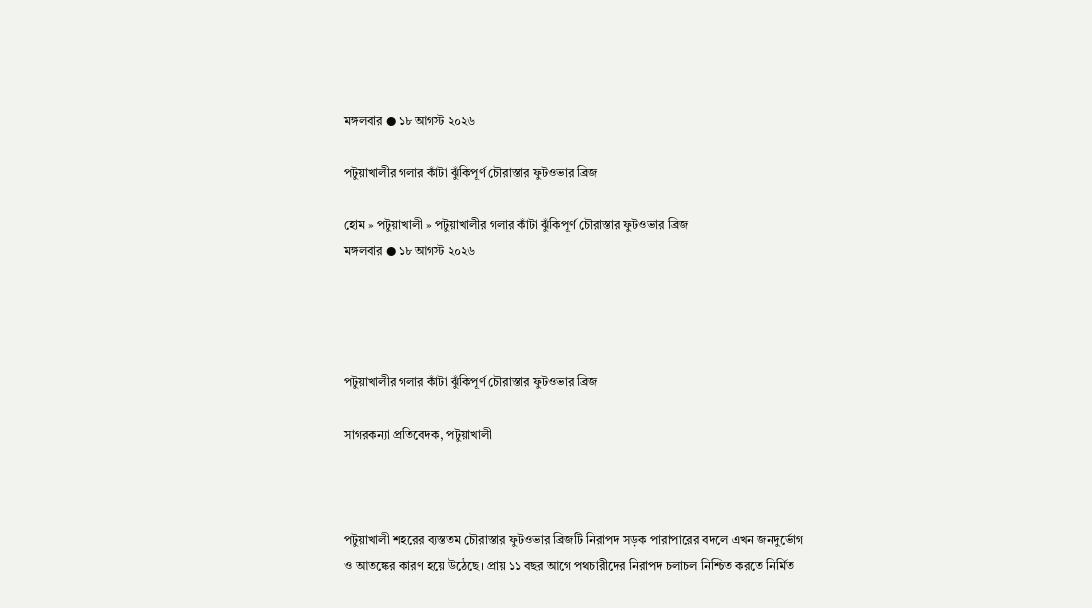মঙ্গলবার ● ১৮ আগস্ট ২০২৬

পটুয়াখালীর গলার কাঁটা ঝুঁকিপূর্ণ চৌরাস্তার ফুটওভার ব্রিজ

হোম » পটুয়াখালী » পটুয়াখালীর গলার কাঁটা ঝুঁকিপূর্ণ চৌরাস্তার ফুটওভার ব্রিজ
মঙ্গলবার ● ১৮ আগস্ট ২০২৬




পটুয়াখালীর গলার কাঁটা ঝুঁকিপূর্ণ চৌরাস্তার ফুটওভার ব্রিজ

সাগরকন্যা প্রতিবেদক, পটুয়াখালী



পটুয়াখালী শহরের ব্যস্ততম চৌরাস্তার ফুটওভার ব্রিজটি নিরাপদ সড়ক পারাপারের বদলে এখন জনদুর্ভোগ ও আতঙ্কের কারণ হয়ে উঠেছে। প্রায় ১১ বছর আগে পথচারীদের নিরাপদ চলাচল নিশ্চিত করতে নির্মিত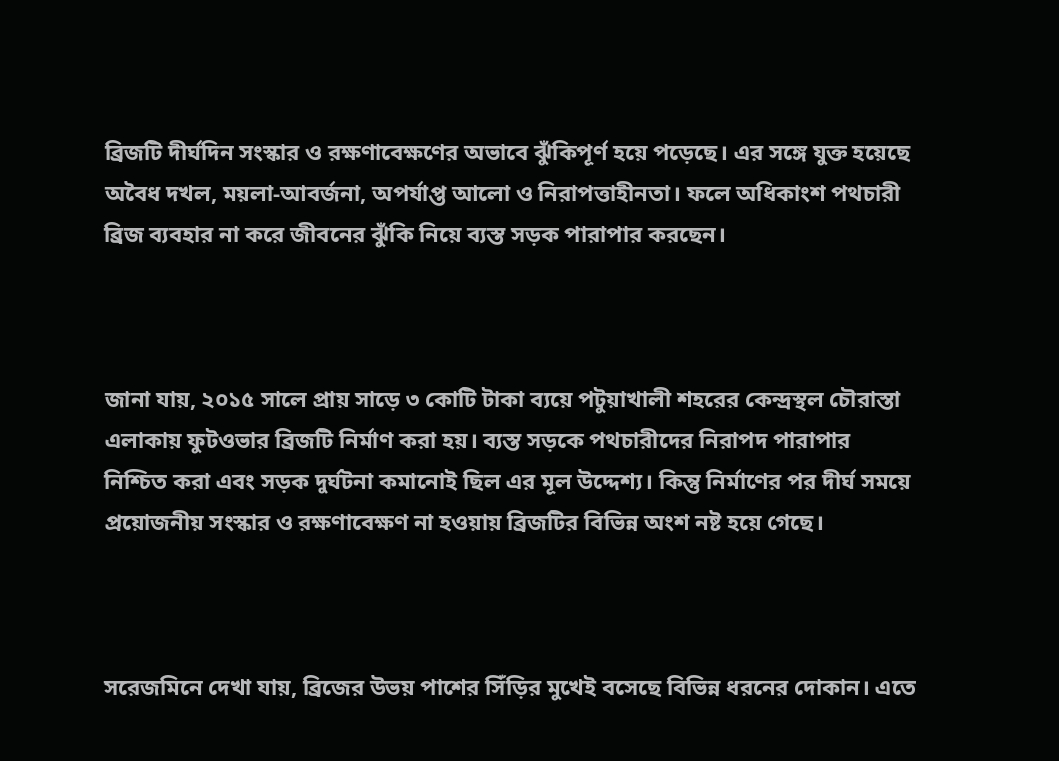ব্রিজটি দীর্ঘদিন সংস্কার ও রক্ষণাবেক্ষণের অভাবে ঝুঁকিপূর্ণ হয়ে পড়েছে। এর সঙ্গে যুক্ত হয়েছে অবৈধ দখল, ময়লা-আবর্জনা, অপর্যাপ্ত আলো ও নিরাপত্তাহীনতা। ফলে অধিকাংশ পথচারী ব্রিজ ব্যবহার না করে জীবনের ঝুঁকি নিয়ে ব্যস্ত সড়ক পারাপার করছেন।



জানা যায়, ২০১৫ সালে প্রায় সাড়ে ৩ কোটি টাকা ব্যয়ে পটুয়াখালী শহরের কেন্দ্রস্থল চৌরাস্তা এলাকায় ফুটওভার ব্রিজটি নির্মাণ করা হয়। ব্যস্ত সড়কে পথচারীদের নিরাপদ পারাপার নিশ্চিত করা এবং সড়ক দুর্ঘটনা কমানোই ছিল এর মূল উদ্দেশ্য। কিন্তু নির্মাণের পর দীর্ঘ সময়ে প্রয়োজনীয় সংস্কার ও রক্ষণাবেক্ষণ না হওয়ায় ব্রিজটির বিভিন্ন অংশ নষ্ট হয়ে গেছে।



সরেজমিনে দেখা যায়, ব্রিজের উভয় পাশের সিঁড়ির মুখেই বসেছে বিভিন্ন ধরনের দোকান। এতে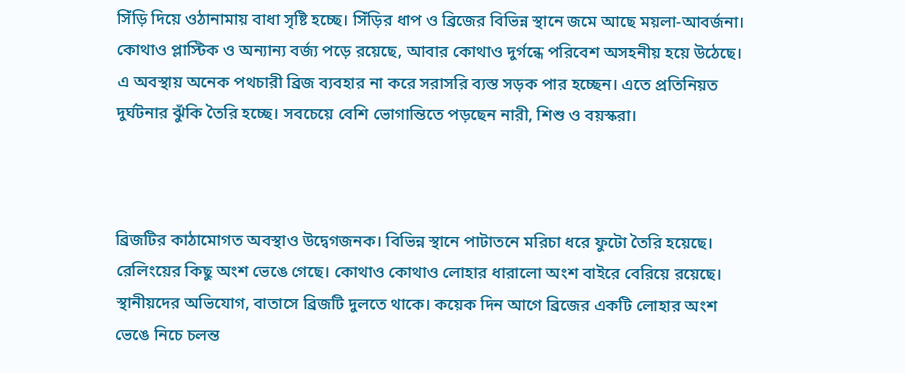সিঁড়ি দিয়ে ওঠানামায় বাধা সৃষ্টি হচ্ছে। সিঁড়ির ধাপ ও ব্রিজের বিভিন্ন স্থানে জমে আছে ময়লা-আবর্জনা। কোথাও প্লাস্টিক ও অন্যান্য বর্জ্য পড়ে রয়েছে, আবার কোথাও দুর্গন্ধে পরিবেশ অসহনীয় হয়ে উঠেছে। এ অবস্থায় অনেক পথচারী ব্রিজ ব্যবহার না করে সরাসরি ব্যস্ত সড়ক পার হচ্ছেন। এতে প্রতিনিয়ত দুর্ঘটনার ঝুঁকি তৈরি হচ্ছে। সবচেয়ে বেশি ভোগান্তিতে পড়ছেন নারী, শিশু ও বয়স্করা।



ব্রিজটির কাঠামোগত অবস্থাও উদ্বেগজনক। বিভিন্ন স্থানে পাটাতনে মরিচা ধরে ফুটো তৈরি হয়েছে। রেলিংয়ের কিছু অংশ ভেঙে গেছে। কোথাও কোথাও লোহার ধারালো অংশ বাইরে বেরিয়ে রয়েছে। স্থানীয়দের অভিযোগ, বাতাসে ব্রিজটি দুলতে থাকে। কয়েক দিন আগে ব্রিজের একটি লোহার অংশ ভেঙে নিচে চলন্ত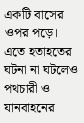একটি বাসের ওপর পড়ে। এতে হতাহতের ঘটনা না ঘটলেও পথচারী ও যানবাহনের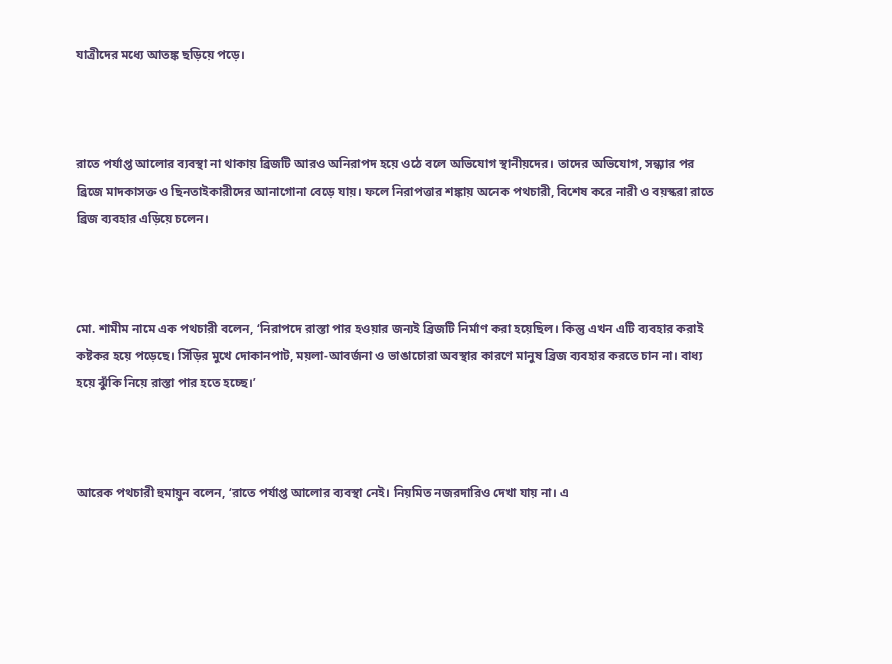যাত্রীদের মধ্যে আতঙ্ক ছড়িয়ে পড়ে।



রাতে পর্যাপ্ত আলোর ব্যবস্থা না থাকায় ব্রিজটি আরও অনিরাপদ হয়ে ওঠে বলে অভিযোগ স্থানীয়দের। তাদের অভিযোগ, সন্ধ্যার পর ব্রিজে মাদকাসক্ত ও ছিনতাইকারীদের আনাগোনা বেড়ে যায়। ফলে নিরাপত্তার শঙ্কায় অনেক পথচারী, বিশেষ করে নারী ও বয়স্করা রাতে ব্রিজ ব্যবহার এড়িয়ে চলেন।



মো. শামীম নামে এক পথচারী বলেন, ‘নিরাপদে রাস্তা পার হওয়ার জন্যই ব্রিজটি নির্মাণ করা হয়েছিল। কিন্তু এখন এটি ব্যবহার করাই কষ্টকর হয়ে পড়েছে। সিঁড়ির মুখে দোকানপাট, ময়লা-আবর্জনা ও ভাঙাচোরা অবস্থার কারণে মানুষ ব্রিজ ব্যবহার করতে চান না। বাধ্য হয়ে ঝুঁকি নিয়ে রাস্তা পার হতে হচ্ছে।’



আরেক পথচারী হুমায়ুন বলেন, ‘রাতে পর্যাপ্ত আলোর ব্যবস্থা নেই। নিয়মিত নজরদারিও দেখা যায় না। এ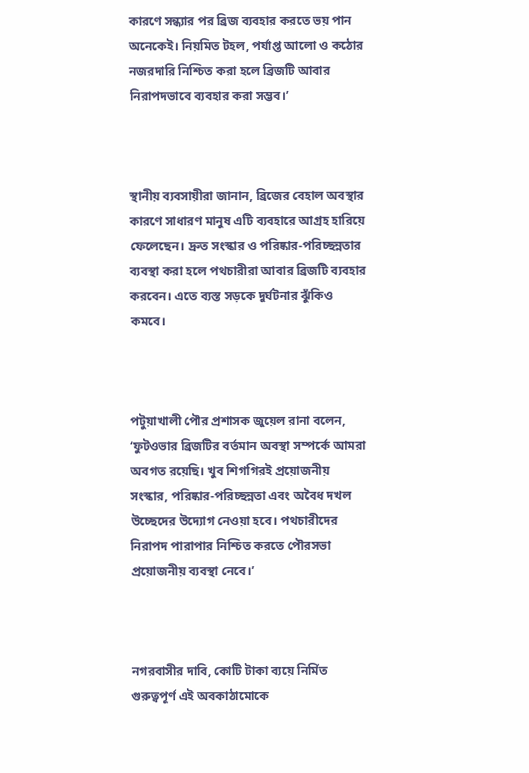কারণে সন্ধ্যার পর ব্রিজ ব্যবহার করতে ভয় পান অনেকেই। নিয়মিত টহল, পর্যাপ্ত আলো ও কঠোর নজরদারি নিশ্চিত করা হলে ব্রিজটি আবার নিরাপদভাবে ব্যবহার করা সম্ভব।’



স্থানীয় ব্যবসায়ীরা জানান, ব্রিজের বেহাল অবস্থার কারণে সাধারণ মানুষ এটি ব্যবহারে আগ্রহ হারিয়ে ফেলেছেন। দ্রুত সংস্কার ও পরিষ্কার-পরিচ্ছন্নতার ব্যবস্থা করা হলে পথচারীরা আবার ব্রিজটি ব্যবহার করবেন। এতে ব্যস্ত সড়কে দুর্ঘটনার ঝুঁকিও কমবে।



পটুয়াখালী পৌর প্রশাসক জুয়েল রানা বলেন, ‘ফুটওভার ব্রিজটির বর্তমান অবস্থা সম্পর্কে আমরা অবগত রয়েছি। খুব শিগগিরই প্রয়োজনীয় সংস্কার, পরিষ্কার-পরিচ্ছন্নতা এবং অবৈধ দখল উচ্ছেদের উদ্যোগ নেওয়া হবে। পথচারীদের নিরাপদ পারাপার নিশ্চিত করতে পৌরসভা প্রয়োজনীয় ব্যবস্থা নেবে।’



নগরবাসীর দাবি, কোটি টাকা ব্যয়ে নির্মিত গুরুত্বপূর্ণ এই অবকাঠামোকে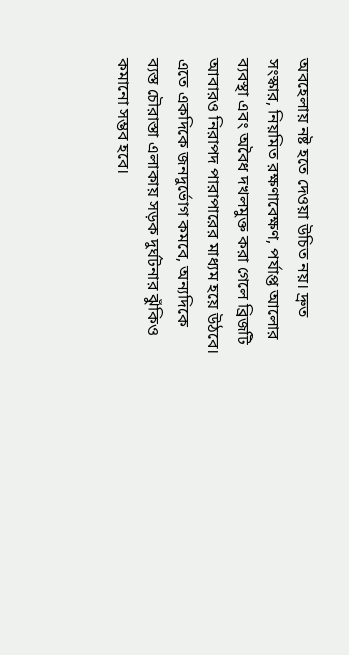অবহেলায় নষ্ট হতে দেওয়া উচিত নয়। দ্রুত সংস্কার, নিয়মিত রক্ষণাবেক্ষণ, পর্যাপ্ত আলোর ব্যবস্থা এবং অবৈধ দখলমুক্ত করা গেলে ব্রিজটি আবারও নিরাপদ পারাপারের মাধ্যম হয়ে উঠবে। এতে একদিকে জনদুর্ভোগ কমবে, অন্যদিকে ব্যস্ত চৌরাস্তা এলাকায় সড়ক দুর্ঘটনার ঝুঁকিও কমানো সম্ভব হবে।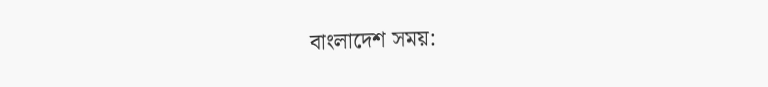বাংলাদেশ সময়: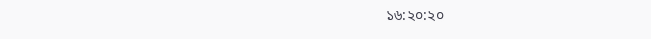১৬:২০:২০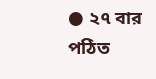● ২৭ বার পঠিত